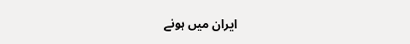ایران میں ہونے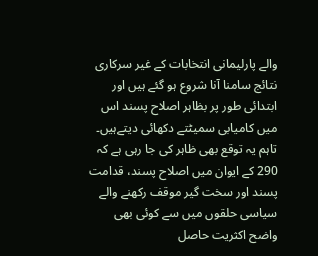والے پارلیمانی انتخابات کے غیر سرکاری نتائج سامنا آنا شروع ہو گئے ہیں اور ابتدائی طور پر بظاہر اصلاح پسند اس میں کامیابی سمیٹتے دکھائی دیتےہیں۔
تاہم یہ توقع بھی ظاہر کی جا رہی ہے کہ 290 کے ایوان میں اصلاح پسند، قدامت پسند اور سخت گیر موقف رکھنے والے سیاسی حلقوں میں سے کوئی بھی واضح اکثریت حاصل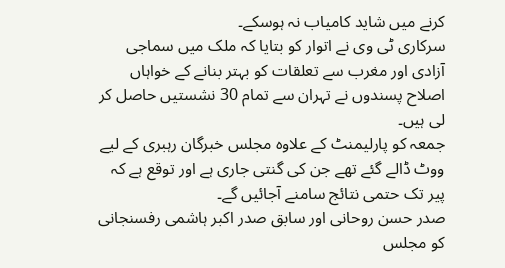کرنے میں شاید کامیاب نہ ہوسکے۔
سرکاری ٹی وی نے اتوار کو بتایا کہ ملک میں سماجی آزادی اور مغرب سے تعلقات کو بہتر بنانے کے خواہاں اصلاح پسندوں نے تہران سے تمام 30 نشستیں حاصل کر لی ہیں۔
جمعہ کو پارلیمنٹ کے علاوہ مجلس خبرگان رہبری کے لیے ووٹ ڈالے گئے تھے جن کی گنتی جاری ہے اور توقع ہے کہ پیر تک حتمی نتائج سامنے آجائیں گے۔
صدر حسن روحانی اور سابق صدر اکبر ہاشمی رفسنجانی کو مجلس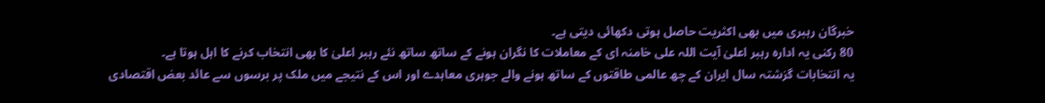خبرگان رہبری میں بھی اکثریت حاصل ہوتی دکھائی دیتی ہے۔
80 رکنی یہ ادارہ رہبر اعلیٰ آیت اللہ علی خامنہ ای کے معاملات کا نگران ہونے کے ساتھ ساتھ نئے رہبر اعلیٰ کا بھی انتخاب کرنے کا اہل ہوتا ہے۔
یہ انتخابات گزشتہ سال ایران کے چھ عالمی طاقتوں کے ساتھ ہونے والے جوہری معاہدے اور اس کے نتیجے میں ملک پر برسوں سے عائد بعض اقتصادی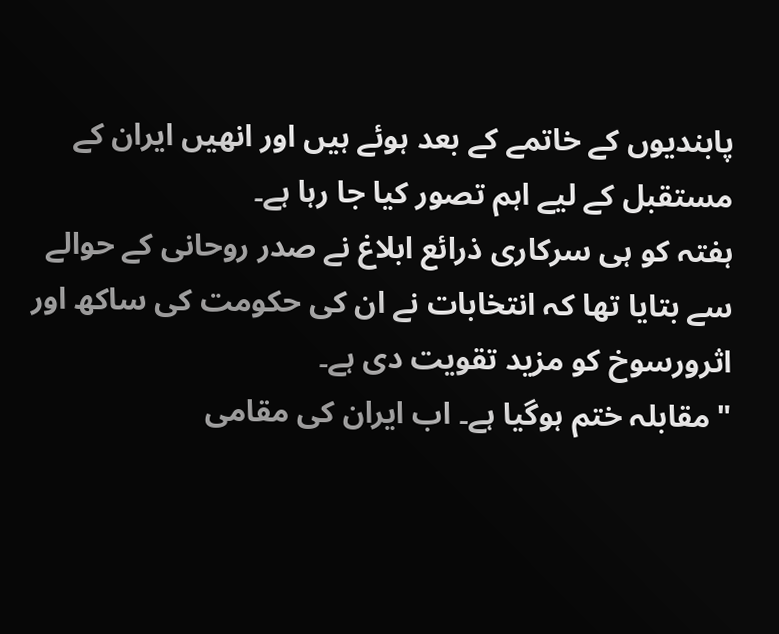پابندیوں کے خاتمے کے بعد ہوئے ہیں اور انھیں ایران کے مستقبل کے لیے اہم تصور کیا جا رہا ہے۔
ہفتہ کو ہی سرکاری ذرائع ابلاغ نے صدر روحانی کے حوالے سے بتایا تھا کہ انتخابات نے ان کی حکومت کی ساکھ اور اثرورسوخ کو مزید تقویت دی ہے۔
"مقابلہ ختم ہوگیا ہے۔ اب ایران کی مقامی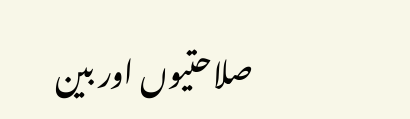صلاحتیوں اور بین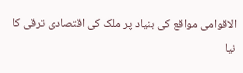الاقوامی مواقع کی بنیاد پر ملک کی اقتصادی ترقی کا نیا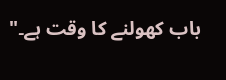باب کھولنے کا وقت ہے۔"